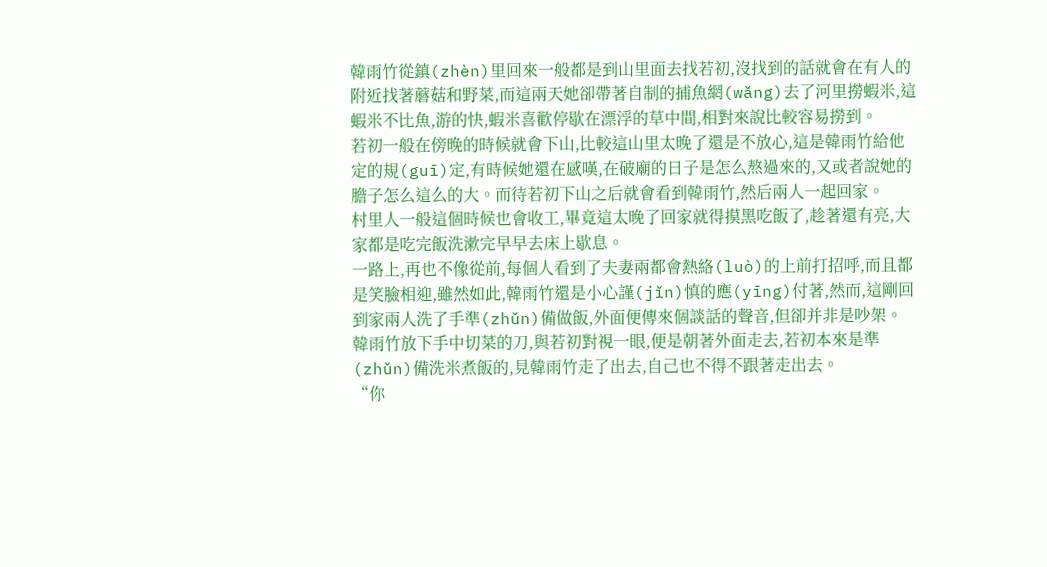韓雨竹從鎮(zhèn)里回來一般都是到山里面去找若初,沒找到的話就會在有人的附近找著蘑菇和野菜,而這兩天她卻帶著自制的捕魚網(wǎng)去了河里撈蝦米,這蝦米不比魚,游的快,蝦米喜歡停歇在漂浮的草中間,相對來說比較容易撈到。
若初一般在傍晚的時候就會下山,比較這山里太晚了還是不放心,這是韓雨竹給他定的規(guī)定,有時候她還在感嘆,在破廟的日子是怎么熬過來的,又或者說她的膽子怎么這么的大。而待若初下山之后就會看到韓雨竹,然后兩人一起回家。
村里人一般這個時候也會收工,畢竟這太晚了回家就得摸黑吃飯了,趁著還有亮,大家都是吃完飯洗漱完早早去床上歇息。
一路上,再也不像從前,每個人看到了夫妻兩都會熱絡(luò)的上前打招呼,而且都是笑臉相迎,雖然如此,韓雨竹還是小心謹(jǐn)慎的應(yīng)付著,然而,這剛回到家兩人洗了手準(zhǔn)備做飯,外面便傳來個談話的聲音,但卻并非是吵架。
韓雨竹放下手中切菜的刀,與若初對視一眼,便是朝著外面走去,若初本來是準(zhǔn)備洗米煮飯的,見韓雨竹走了出去,自己也不得不跟著走出去。
“你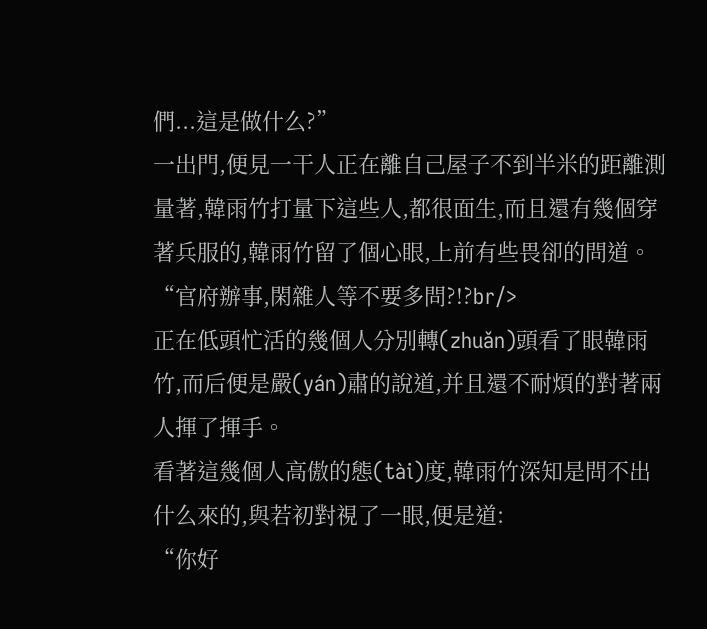們...這是做什么?”
一出門,便見一干人正在離自己屋子不到半米的距離測量著,韓雨竹打量下這些人,都很面生,而且還有幾個穿著兵服的,韓雨竹留了個心眼,上前有些畏卻的問道。
“官府辦事,閑雜人等不要多問?!?br/>
正在低頭忙活的幾個人分別轉(zhuǎn)頭看了眼韓雨竹,而后便是嚴(yán)肅的說道,并且還不耐煩的對著兩人揮了揮手。
看著這幾個人高傲的態(tài)度,韓雨竹深知是問不出什么來的,與若初對視了一眼,便是道:
“你好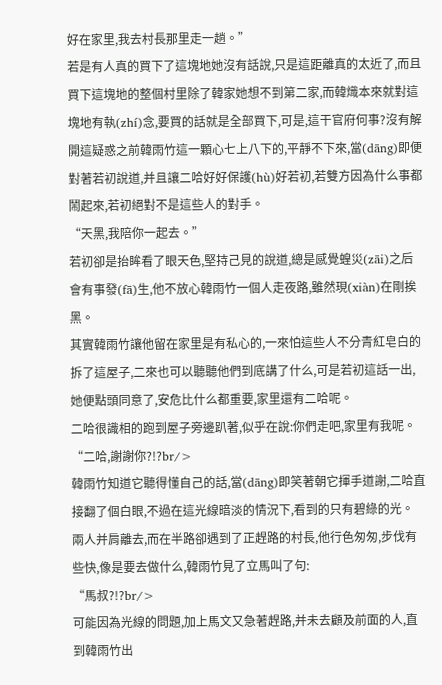好在家里,我去村長那里走一趟。”
若是有人真的買下了這塊地她沒有話說,只是這距離真的太近了,而且買下這塊地的整個村里除了韓家她想不到第二家,而韓熾本來就對這塊地有執(zhí)念,要買的話就是全部買下,可是,這干官府何事?沒有解開這疑惑之前韓雨竹這一顆心七上八下的,平靜不下來,當(dāng)即便對著若初說道,并且讓二哈好好保護(hù)好若初,若雙方因為什么事都鬧起來,若初絕對不是這些人的對手。
“天黑,我陪你一起去。”
若初卻是抬眸看了眼天色,堅持己見的說道,總是感覺蝗災(zāi)之后會有事發(fā)生,他不放心韓雨竹一個人走夜路,雖然現(xiàn)在剛挨黑。
其實韓雨竹讓他留在家里是有私心的,一來怕這些人不分青紅皂白的拆了這屋子,二來也可以聽聽他們到底講了什么,可是若初這話一出,她便點頭同意了,安危比什么都重要,家里還有二哈呢。
二哈很識相的跑到屋子旁邊趴著,似乎在說:你們走吧,家里有我呢。
“二哈,謝謝你?!?br/>
韓雨竹知道它聽得懂自己的話,當(dāng)即笑著朝它揮手道謝,二哈直接翻了個白眼,不過在這光線暗淡的情況下,看到的只有碧綠的光。
兩人并肩離去,而在半路卻遇到了正趕路的村長,他行色匆匆,步伐有些快,像是要去做什么,韓雨竹見了立馬叫了句:
“馬叔?!?br/>
可能因為光線的問題,加上馬文又急著趕路,并未去顧及前面的人,直到韓雨竹出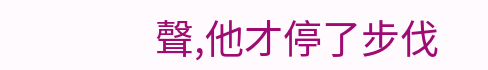聲,他才停了步伐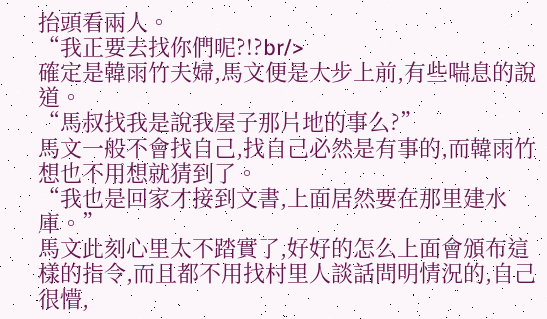抬頭看兩人。
“我正要去找你們呢?!?br/>
確定是韓雨竹夫婦,馬文便是大步上前,有些喘息的說道。
“馬叔找我是說我屋子那片地的事么?”
馬文一般不會找自己,找自己必然是有事的,而韓雨竹想也不用想就猜到了。
“我也是回家才接到文書,上面居然要在那里建水庫。”
馬文此刻心里太不踏實了,好好的怎么上面會頒布這樣的指令,而且都不用找村里人談話問明情況的,自己很懵,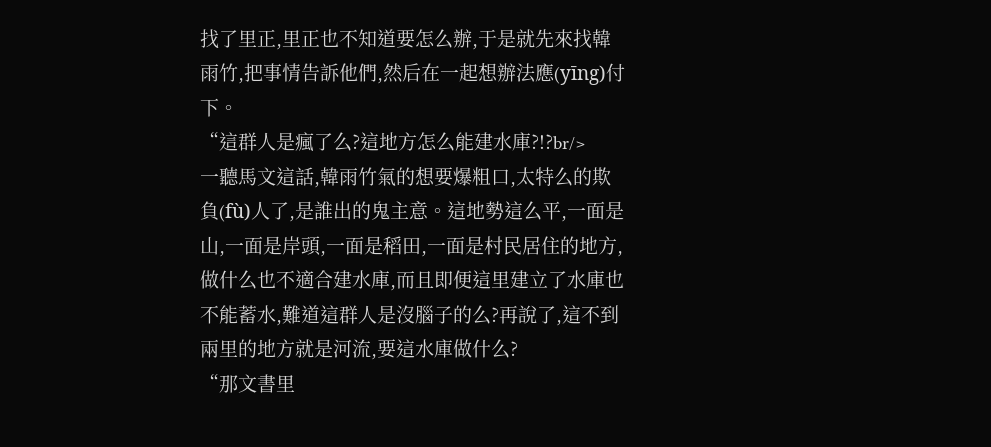找了里正,里正也不知道要怎么辦,于是就先來找韓雨竹,把事情告訴他們,然后在一起想辦法應(yīng)付下。
“這群人是瘋了么?這地方怎么能建水庫?!?br/>
一聽馬文這話,韓雨竹氣的想要爆粗口,太特么的欺負(fù)人了,是誰出的鬼主意。這地勢這么平,一面是山,一面是岸頭,一面是稻田,一面是村民居住的地方,做什么也不適合建水庫,而且即便這里建立了水庫也不能蓄水,難道這群人是沒腦子的么?再說了,這不到兩里的地方就是河流,要這水庫做什么?
“那文書里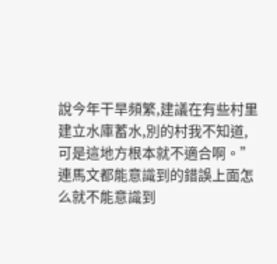說今年干旱頻繁,建議在有些村里建立水庫蓄水,別的村我不知道,可是這地方根本就不適合啊。”
連馬文都能意識到的錯誤上面怎么就不能意識到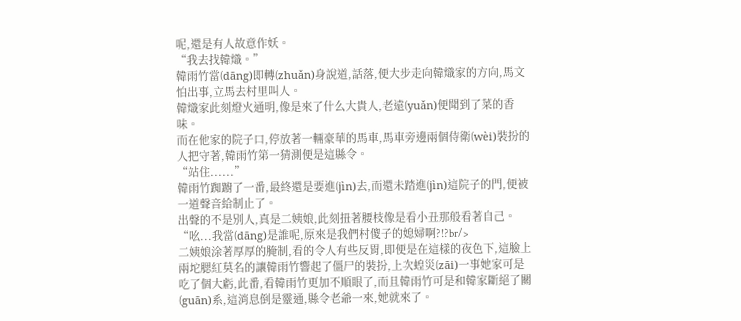呢,還是有人故意作妖。
“我去找韓熾。”
韓雨竹當(dāng)即轉(zhuǎn)身說道,話落,便大步走向韓熾家的方向,馬文怕出事,立馬去村里叫人。
韓熾家此刻燈火通明,像是來了什么大貴人,老遠(yuǎn)便聞到了菜的香味。
而在他家的院子口,停放著一輛豪華的馬車,馬車旁邊兩個侍衛(wèi)裝扮的人把守著,韓雨竹第一猜測便是這縣令。
“站住......”
韓雨竹踟躕了一番,最終還是要進(jìn)去,而還未踏進(jìn)這院子的門,便被一道聲音給制止了。
出聲的不是別人,真是二姨娘,此刻扭著腰枝像是看小丑那般看著自己。
“吆...我當(dāng)是誰呢,原來是我們村傻子的媳婦啊?!?br/>
二姨娘涂著厚厚的腌制,看的令人有些反胃,即便是在這樣的夜色下,這臉上兩坨腮紅莫名的讓韓雨竹響起了僵尸的裝扮,上次蝗災(zāi)一事她家可是吃了個大虧,此番,看韓雨竹更加不順眼了,而且韓雨竹可是和韓家斷絕了關(guān)系,這消息倒是靈通,縣令老爺一來,她就來了。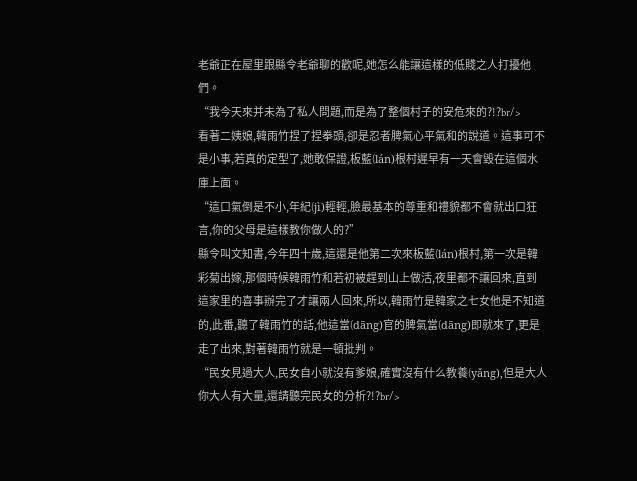老爺正在屋里跟縣令老爺聊的歡呢,她怎么能讓這樣的低賤之人打擾他們。
“我今天來并未為了私人問題,而是為了整個村子的安危來的?!?br/>
看著二姨娘,韓雨竹捏了捏拳頭,卻是忍者脾氣心平氣和的說道。這事可不是小事,若真的定型了,她敢保證,板藍(lán)根村遲早有一天會毀在這個水庫上面。
“這口氣倒是不小,年紀(jì)輕輕,臉最基本的尊重和禮貌都不會就出口狂言,你的父母是這樣教你做人的?”
縣令叫文知書,今年四十歲,這還是他第二次來板藍(lán)根村,第一次是韓彩菊出嫁,那個時候韓雨竹和若初被趕到山上做活,夜里都不讓回來,直到這家里的喜事辦完了才讓兩人回來,所以,韓雨竹是韓家之七女他是不知道的,此番,聽了韓雨竹的話,他這當(dāng)官的脾氣當(dāng)即就來了,更是走了出來,對著韓雨竹就是一頓批判。
“民女見過大人,民女自小就沒有爹娘,確實沒有什么教養(yǎng),但是大人你大人有大量,還請聽完民女的分析?!?br/>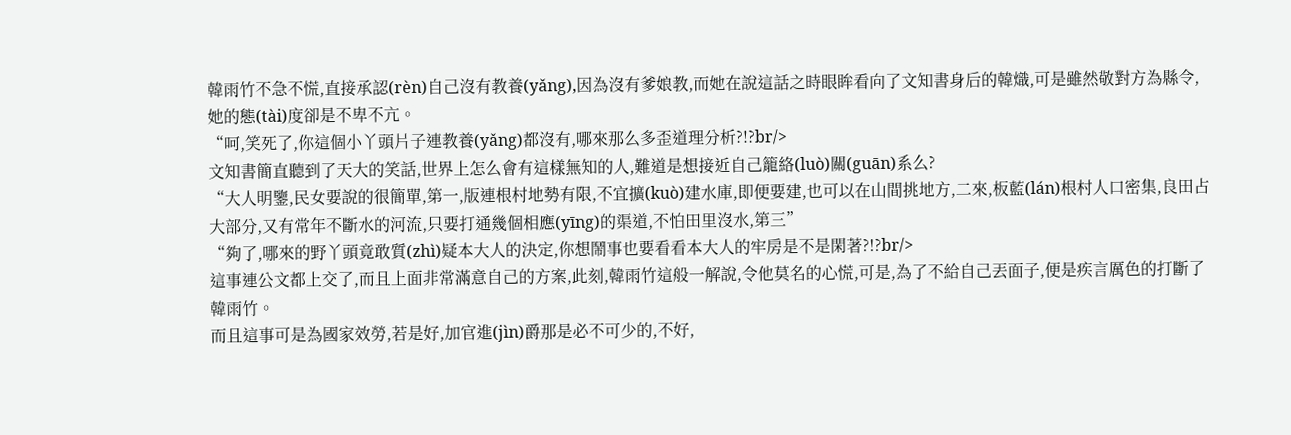韓雨竹不急不慌,直接承認(rèn)自己沒有教養(yǎng),因為沒有爹娘教,而她在說這話之時眼眸看向了文知書身后的韓熾,可是雖然敬對方為縣令,她的態(tài)度卻是不卑不亢。
“呵,笑死了,你這個小丫頭片子連教養(yǎng)都沒有,哪來那么多歪道理分析?!?br/>
文知書簡直聽到了天大的笑話,世界上怎么會有這樣無知的人,難道是想接近自己籠絡(luò)關(guān)系么?
“大人明鑒,民女要說的很簡單,第一,版連根村地勢有限,不宜擴(kuò)建水庫,即便要建,也可以在山間挑地方,二來,板藍(lán)根村人口密集,良田占大部分,又有常年不斷水的河流,只要打通幾個相應(yīng)的渠道,不怕田里沒水,第三”
“夠了,哪來的野丫頭竟敢質(zhì)疑本大人的決定,你想鬧事也要看看本大人的牢房是不是閑著?!?br/>
這事連公文都上交了,而且上面非常滿意自己的方案,此刻,韓雨竹這般一解說,令他莫名的心慌,可是,為了不給自己丟面子,便是疾言厲色的打斷了韓雨竹。
而且這事可是為國家效勞,若是好,加官進(jìn)爵那是必不可少的,不好,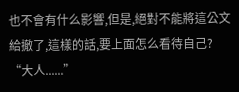也不會有什么影響,但是,絕對不能將這公文給撤了,這樣的話,要上面怎么看待自己?
“大人......”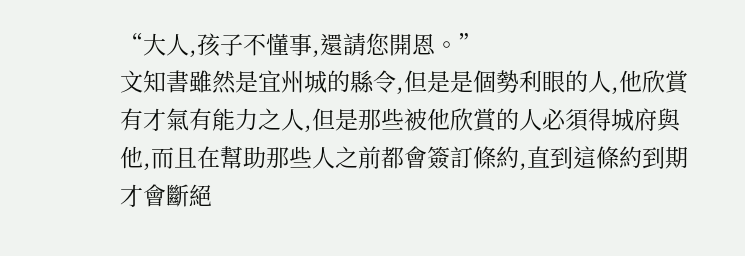“大人,孩子不懂事,還請您開恩。”
文知書雖然是宜州城的縣令,但是是個勢利眼的人,他欣賞有才氣有能力之人,但是那些被他欣賞的人必須得城府與他,而且在幫助那些人之前都會簽訂條約,直到這條約到期才會斷絕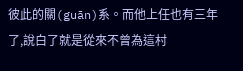彼此的關(guān)系。而他上任也有三年了,說白了就是從來不曾為這村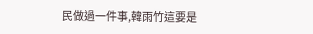民做過一件事,韓雨竹這要是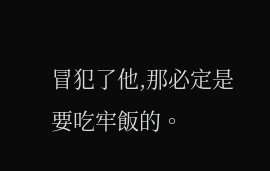冒犯了他,那必定是要吃牢飯的。